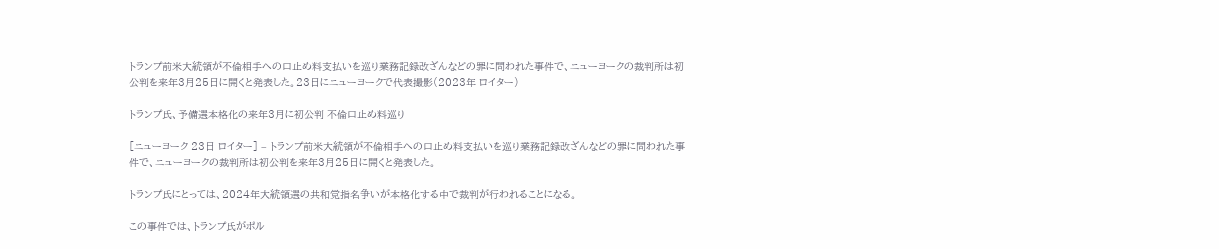トランプ前米大統領が不倫相手への口止め料支払いを巡り業務記録改ざんなどの罪に問われた事件で、ニューヨークの裁判所は初公判を来年3月25日に開くと発表した。23日にニューヨークで代表撮影(2023年 ロイター)

トランプ氏、予備選本格化の来年3月に初公判 不倫口止め料巡り

[ニューヨーク 23日 ロイター] – トランプ前米大統領が不倫相手への口止め料支払いを巡り業務記録改ざんなどの罪に問われた事件で、ニューヨークの裁判所は初公判を来年3月25日に開くと発表した。

トランプ氏にとっては、2024年大統領選の共和党指名争いが本格化する中で裁判が行われることになる。

この事件では、トランプ氏がポル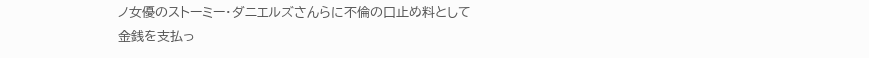ノ女優のストーミー・ダニエルズさんらに不倫の口止め料として金銭を支払っ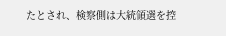たとされ、検察側は大統領選を控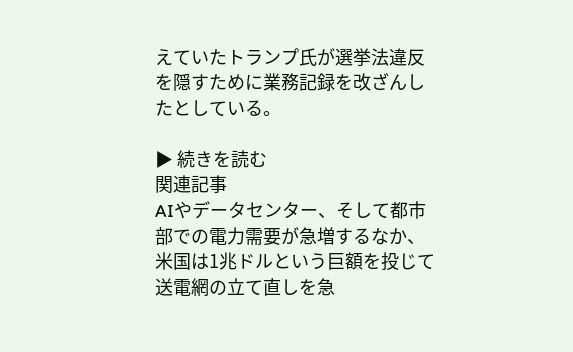えていたトランプ氏が選挙法違反を隠すために業務記録を改ざんしたとしている。

▶ 続きを読む
関連記事
AIやデータセンター、そして都市部での電力需要が急増するなか、米国は1兆ドルという巨額を投じて送電網の立て直しを急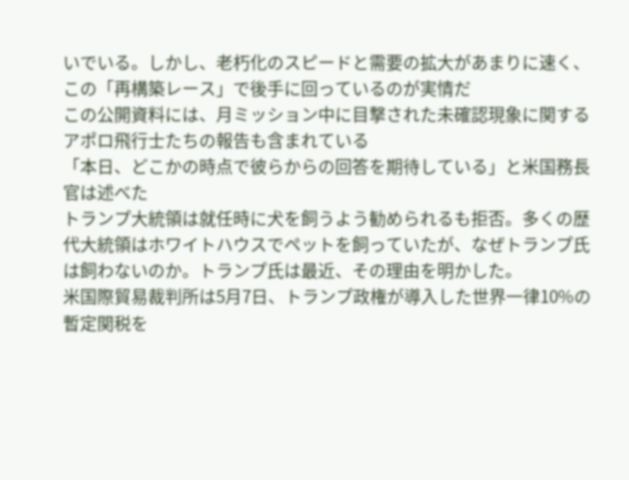いでいる。しかし、老朽化のスピードと需要の拡大があまりに速く、この「再構築レース」で後手に回っているのが実情だ
この公開資料には、月ミッション中に目撃された未確認現象に関するアポロ飛行士たちの報告も含まれている
「本日、どこかの時点で彼らからの回答を期待している」と米国務長官は述べた
トランプ大統領は就任時に犬を飼うよう勧められるも拒否。多くの歴代大統領はホワイトハウスでペットを飼っていたが、なぜトランプ氏は飼わないのか。トランプ氏は最近、その理由を明かした。
米国際貿易裁判所は5月7日、トランプ政権が導入した世界一律10%の暫定関税を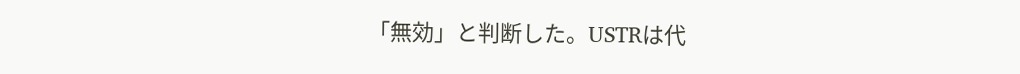「無効」と判断した。USTRは代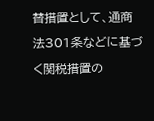替措置として、通商法301条などに基づく関税措置の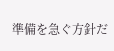準備を急ぐ方針だ